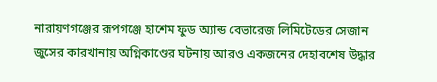নারায়ণগঞ্জের রূপগঞ্জে হাশেম ফুড অ্যান্ড বেভারেজ লিমিটেডের সেজান জুসের কারখানায় অগ্নিকাণ্ডের ঘটনায় আরও একজনের দেহাবশেষ উদ্ধার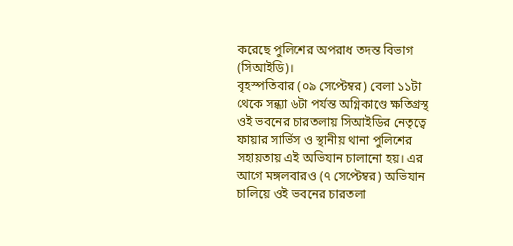করেছে পুলিশের অপরাধ তদন্ত বিভাগ (সিআইডি)।
বৃহস্পতিবার (০৯ সেপ্টেম্বর) বেলা ১১টা থেকে সন্ধ্যা ৬টা পর্যন্ত অগ্নিকাণ্ডে ক্ষতিগ্রস্থ ওই ভবনের চারতলায় সিআইডির নেতৃত্বে ফায়ার সার্ভিস ও স্থানীয় থানা পুলিশের সহায়তায় এই অভিযান চালানো হয়। এর আগে মঙ্গলবারও (৭ সেপ্টেম্বর) অভিযান চালিয়ে ওই ভবনের চারতলা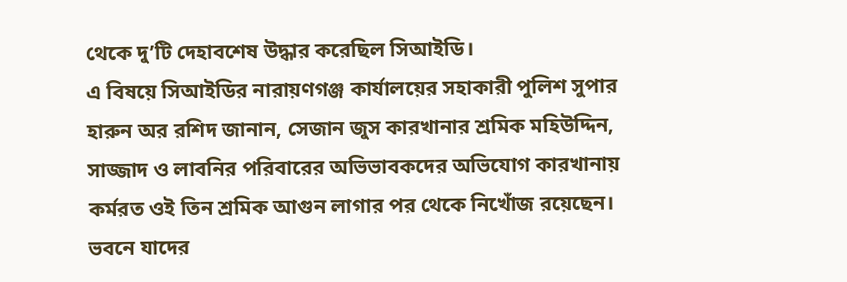থেকে দু’টি দেহাবশেষ উদ্ধার করেছিল সিআইডি।
এ বিষয়ে সিআইডির নারায়ণগঞ্জ কার্যালয়ের সহাকারী পুলিশ সুপার হারুন অর রশিদ জানান, সেজান জুস কারখানার শ্রমিক মহিউদ্দিন, সাজ্জাদ ও লাবনির পরিবারের অভিভাবকদের অভিযোগ কারখানায় কর্মরত ওই তিন শ্রমিক আগুন লাগার পর থেকে নিখোঁজ রয়েছেন। ভবনে যাদের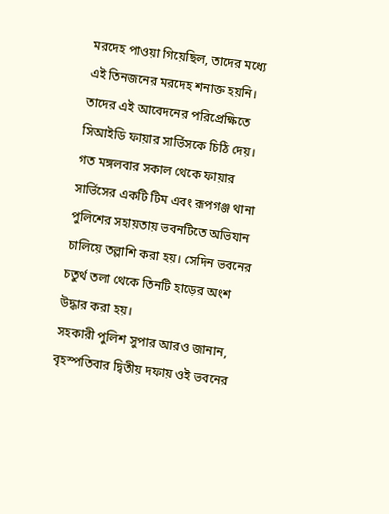মরদেহ পাওয়া গিয়েছিল, তাদের মধ্যে এই তিনজনের মরদেহ শনাক্ত হয়নি। তাদের এই আবেদনের পরিপ্রেক্ষিতে সিআইডি ফায়ার সার্ভিসকে চিঠি দেয়।
গত মঙ্গলবার সকাল থেকে ফায়ার সার্ভিসের একটি টিম এবং রূপগঞ্জ থানা পুলিশের সহায়তায় ভবনটিতে অভিযান চালিয়ে তল্লাশি করা হয়। সেদিন ভবনের চতুর্থ তলা থেকে তিনটি হাড়ের অংশ উদ্ধার করা হয়।
সহকারী পুলিশ সুপার আরও জানান, বৃহস্পতিবার দ্বিতীয় দফায় ওই ভবনের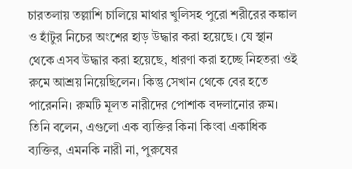চারতলায় তল্লাশি চালিয়ে মাথার খুলিসহ পুরো শরীরের কঙ্কাল ও হাঁটুর নিচের অংশের হাড় উদ্ধার করা হয়েছে। যে স্থান থেকে এসব উদ্ধার করা হয়েছে, ধারণা করা হচ্ছে নিহতরা ওই রুমে আশ্রয় নিয়েছিলেন। কিন্তু সেখান থেকে বের হতে পারেননি। রুমটি মূলত নারীদের পোশাক বদলানোর রুম।
তিনি বলেন, এগুলো এক ব্যক্তির কিনা কিংবা একাধিক ব্যক্তির, এমনকি নারী না, পুরুষের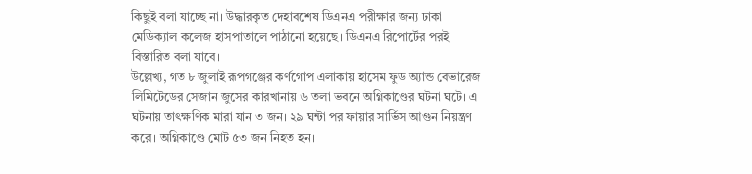কিছুই বলা যাচ্ছে না। উদ্ধারকৃত দেহাবশেষ ডিএনএ পরীক্ষার জন্য ঢাকা মেডিক্যাল কলেজ হাসপাতালে পাঠানো হয়েছে। ডিএনএ রিপোর্টের পরই বিস্তারিত বলা যাবে।
উল্লেখ্য, গত ৮ জুলাই রূপগঞ্জের কর্ণগোপ এলাকায় হাসেম ফুড অ্যান্ড বেভারেজ লিমিটেডের সেজান জুসের কারখানায় ৬ তলা ভবনে অগ্নিকাণ্ডের ঘটনা ঘটে। এ ঘটনায় তাৎক্ষণিক মারা যান ৩ জন। ২৯ ঘন্টা পর ফায়ার সার্ভিস আগুন নিয়ন্ত্রণ করে। অগ্নিকাণ্ডে মোট ৫৩ জন নিহত হন।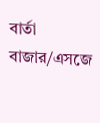বার্তা বাজার/এসজে